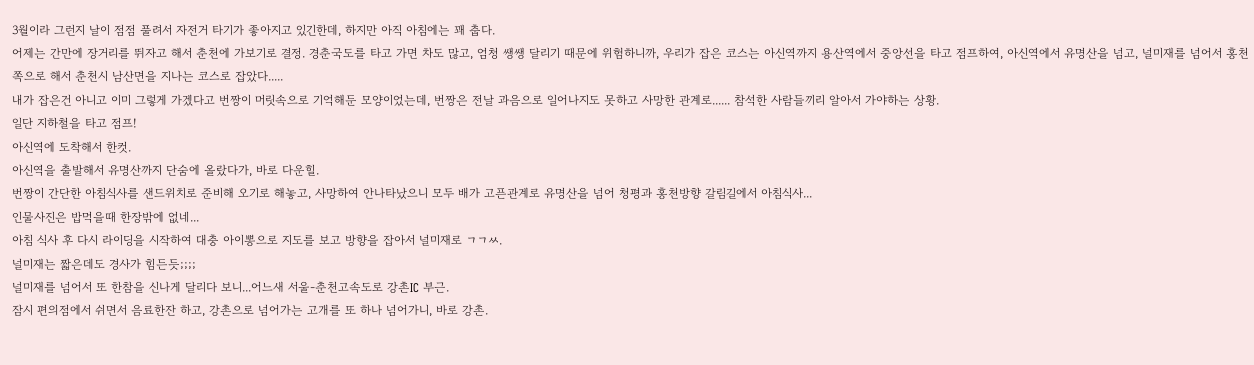3월이라 그런지 날이 점점 풀려서 자전거 타기가 좋아지고 있긴한데, 하지만 아직 아침에는 꽤 춥다.
어제는 간만에 장거리를 뛰자고 해서 춘천에 가보기로 결정. 경춘국도를 타고 가면 차도 많고, 엄청 쌩쌩 달리기 때문에 위험하니까, 우리가 잡은 코스는 아신역까지 용산역에서 중앙선을 타고 점프하여, 아신역에서 유명산을 넘고, 널미재를 넘어서 홍천쪽으로 해서 춘천시 남산면을 지나는 코스로 잡았다.....
내가 잡은건 아니고 이미 그렇게 가겠다고 번짱이 머릿속으로 기억해둔 모양이었는데, 번짱은 전날 과음으로 일어나지도 못하고 사망한 관계로...... 참석한 사람들끼리 알아서 가야하는 상황.
일단 지하철을 타고 점프!
아신역에 도착해서 한컷.
아신역을 출발해서 유명산까지 단숨에 올랐다가, 바로 다운힐.
번짱이 간단한 아침식사를 샌드위치로 준비해 오기로 해놓고, 사망하여 안나타났으니 모두 배가 고픈관계로 유명산을 넘어 청평과 홍천방향 갈림길에서 아침식사...
인물사진은 밥먹을때 한장밖에 없네...
아침 식사 후 다시 라이딩을 시작하여 대충 아이뽕으로 지도를 보고 방향을 잡아서 널미재로 ㄱㄱㅆ.
널미재는 짧은데도 경사가 힘든듯;;;;
널미재를 넘어서 또 한참을 신나게 달리다 보니...어느새 서울-춘천고속도로 강촌IC 부근.
잠시 편의점에서 쉬면서 음료한잔 하고, 강촌으로 넘어가는 고개를 또 하나 넘어가니, 바로 강촌.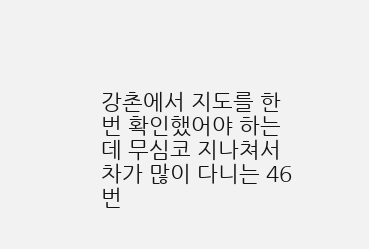강촌에서 지도를 한번 확인했어야 하는데 무심코 지나쳐서 차가 많이 다니는 46번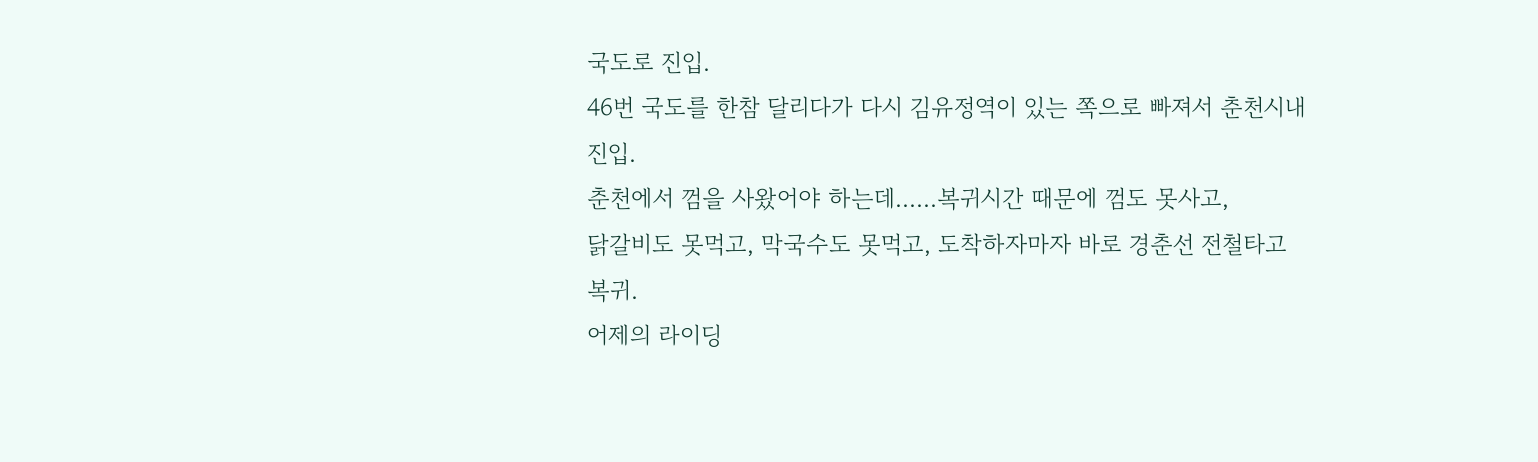국도로 진입.
46번 국도를 한참 달리다가 다시 김유정역이 있는 쪽으로 빠져서 춘천시내 진입.
춘천에서 껌을 사왔어야 하는데......복귀시간 때문에 껌도 못사고,
닭갈비도 못먹고, 막국수도 못먹고, 도착하자마자 바로 경춘선 전철타고 복귀.
어제의 라이딩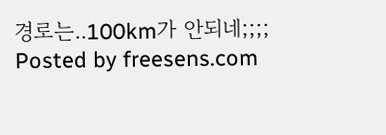경로는..100km가 안되네;;;;
Posted by freesens.com